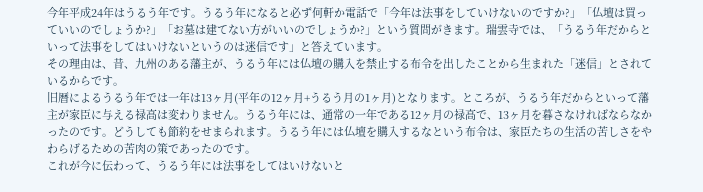今年平成24年はうるう年です。うるう年になると必ず何軒か電話で「今年は法事をしていけないのですか?」「仏壇は買っていいのでしょうか?」「お墓は建てない方がいいのでしょうか?」という質問がきます。瑞雲寺では、「うるう年だからといって法事をしてはいけないというのは迷信です」と答えています。
その理由は、昔、九州のある藩主が、うるう年には仏壇の購入を禁止する布令を出したことから生まれた「迷信」とされているからです。
旧暦によるうるう年では一年は13ヶ月(平年の12ヶ月+うるう月の1ヶ月)となります。ところが、うるう年だからといって藩主が家臣に与える禄高は変わりません。うるう年には、通常の一年である12ヶ月の禄高で、13ヶ月を暮さなければならなかったのです。どうしても節約をせまられます。うるう年には仏壇を購入するなという布令は、家臣たちの生活の苦しさをやわらげるための苦肉の策であったのです。
これが今に伝わって、うるう年には法事をしてはいけないと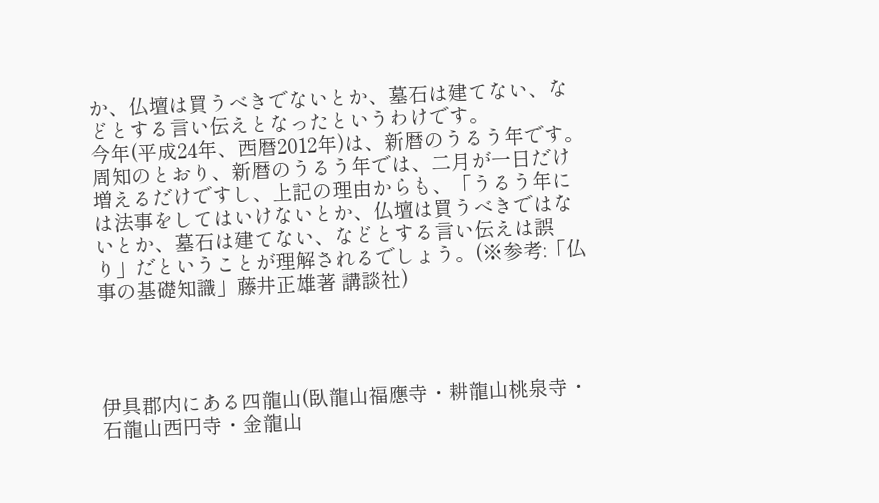か、仏壇は買うべきでないとか、墓石は建てない、などとする言い伝えとなったというわけです。
今年(平成24年、西暦2012年)は、新暦のうるう年です。周知のとおり、新暦のうるう年では、二月が一日だけ増えるだけですし、上記の理由からも、「うるう年には法事をしてはいけないとか、仏壇は買うべきではないとか、墓石は建てない、などとする言い伝えは誤り」だということが理解されるでしょう。(※参考:「仏事の基礎知識」藤井正雄著 講談社)




伊具郡内にある四龍山(臥龍山福應寺・耕龍山桃泉寺・石龍山西円寺・金龍山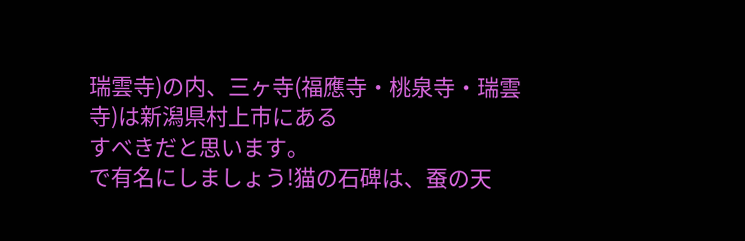瑞雲寺)の内、三ヶ寺(福應寺・桃泉寺・瑞雲寺)は新潟県村上市にある
すべきだと思います。
で有名にしましょう!猫の石碑は、蚕の天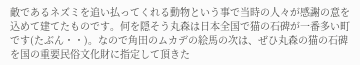敵であるネズミを追い払ってくれる動物という事で当時の人々が感謝の意を込めて建てたものです。何を隠そう丸森は日本全国で猫の石碑が一番多い町です(たぶん・・)。なので角田のムカデの絵馬の次は、ぜひ丸森の猫の石碑を国の重要民俗文化財に指定して頂きた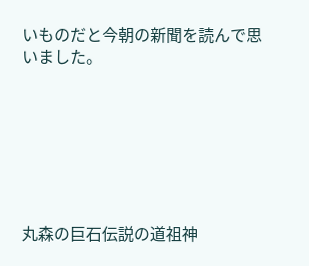いものだと今朝の新聞を読んで思いました。







丸森の巨石伝説の道祖神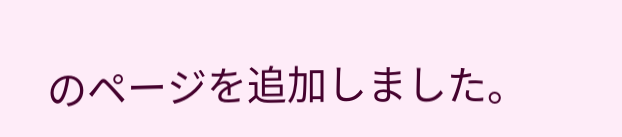のページを追加しました。